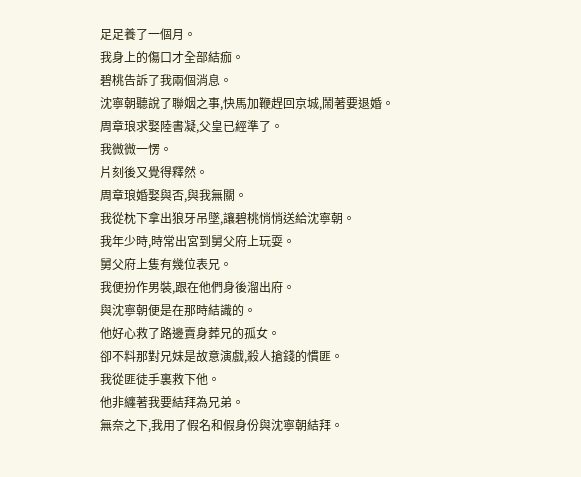足足養了一個月。
我身上的傷口才全部結痂。
碧桃告訴了我兩個消息。
沈寧朝聽說了聯姻之事,快馬加鞭趕回京城,鬧著要退婚。
周章琅求娶陸書凝,父皇已經準了。
我微微一愣。
片刻後又覺得釋然。
周章琅婚娶與否,與我無關。
我從枕下拿出狼牙吊墜,讓碧桃悄悄送給沈寧朝。
我年少時,時常出宮到舅父府上玩耍。
舅父府上隻有幾位表兄。
我便扮作男裝,跟在他們身後溜出府。
與沈寧朝便是在那時結識的。
他好心救了路邊賣身葬兄的孤女。
卻不料那對兄妹是故意演戲,殺人搶錢的慣匪。
我從匪徒手裏救下他。
他非纏著我要結拜為兄弟。
無奈之下,我用了假名和假身份與沈寧朝結拜。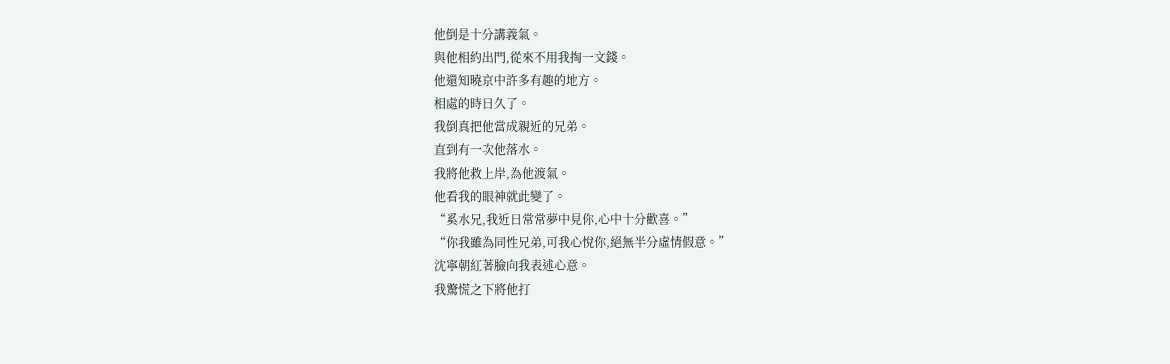他倒是十分講義氣。
與他相約出門,從來不用我掏一文錢。
他還知曉京中許多有趣的地方。
相處的時日久了。
我倒真把他當成親近的兄弟。
直到有一次他落水。
我將他救上岸,為他渡氣。
他看我的眼神就此變了。
“奚水兄,我近日常常夢中見你,心中十分歡喜。”
“你我雖為同性兄弟,可我心悅你,絕無半分虛情假意。”
沈寧朝紅著臉向我表述心意。
我驚慌之下將他打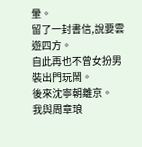暈。
留了一封書信,說要雲遊四方。
自此再也不曾女扮男裝出門玩鬧。
後來沈寧朝離京。
我與周章琅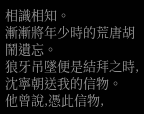相識相知。
漸漸將年少時的荒唐胡鬧遺忘。
狼牙吊墜便是結拜之時,沈寧朝送我的信物。
他曾說,憑此信物,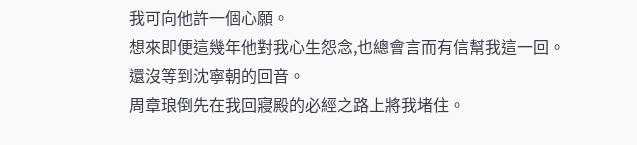我可向他許一個心願。
想來即便這幾年他對我心生怨念,也總會言而有信幫我這一回。
還沒等到沈寧朝的回音。
周章琅倒先在我回寢殿的必經之路上將我堵住。